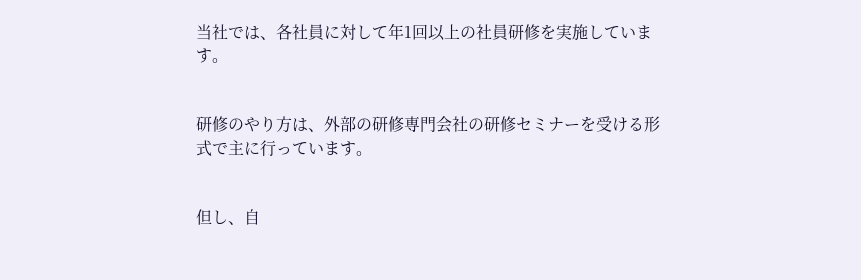当社では、各社員に対して年1回以上の社員研修を実施しています。


研修のやり方は、外部の研修専門会社の研修セミナーを受ける形式で主に行っています。


但し、自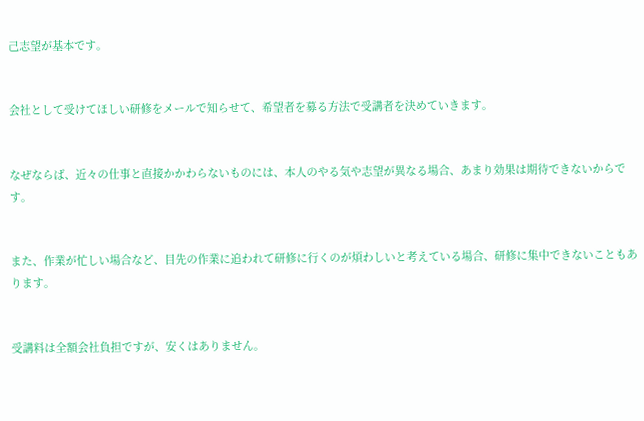己志望が基本です。


会社として受けてほしい研修をメールで知らせて、希望者を募る方法で受講者を決めていきます。


なぜならば、近々の仕事と直接かかわらないものには、本人のやる気や志望が異なる場合、あまり効果は期待できないからです。


また、作業が忙しい場合など、目先の作業に追われて研修に行くのが煩わしいと考えている場合、研修に集中できないこともあります。


受講料は全額会社負担ですが、安くはありません。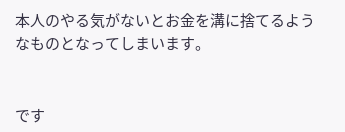本人のやる気がないとお金を溝に捨てるようなものとなってしまいます。


です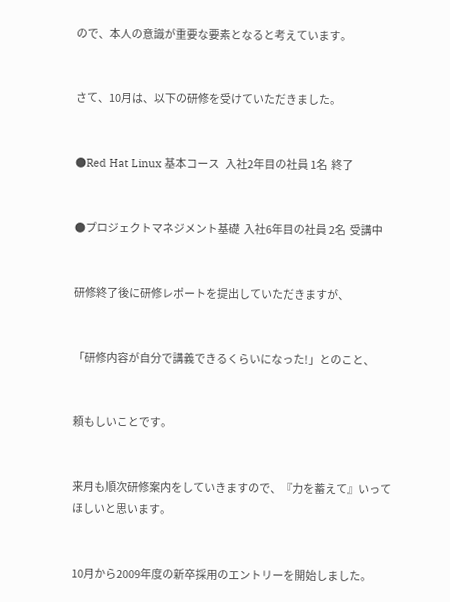ので、本人の意識が重要な要素となると考えています。


さて、10月は、以下の研修を受けていただきました。


●Red Hat Linux 基本コース   入社2年目の社員 1名  終了


●プロジェクトマネジメント基礎  入社6年目の社員 2名  受講中


研修終了後に研修レポートを提出していただきますが、


「研修内容が自分で講義できるくらいになった!」とのこと、


頼もしいことです。


来月も順次研修案内をしていきますので、『力を蓄えて』いってほしいと思います。


10月から2009年度の新卒採用のエントリーを開始しました。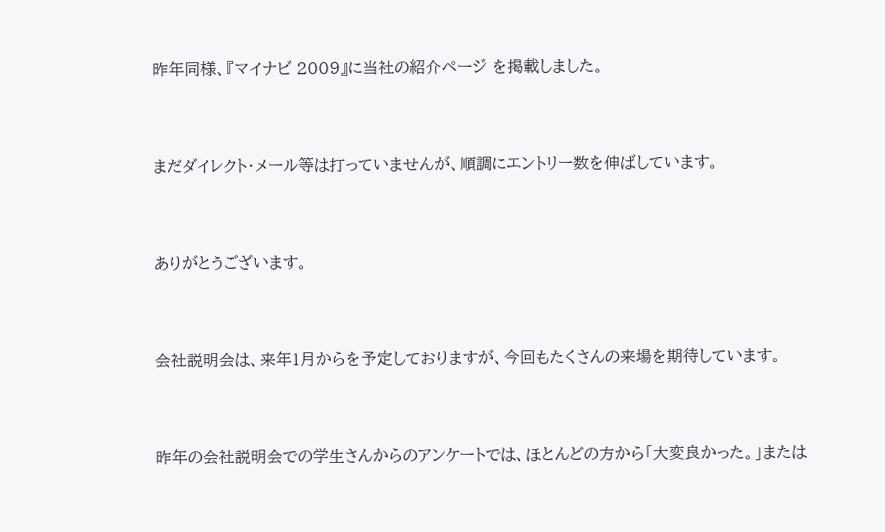昨年同様、『マイナビ 2009』に当社の紹介ページ を掲載しました。


まだダイレクト・メール等は打っていませんが、順調にエントリー数を伸ばしています。


ありがとうございます。


会社説明会は、来年1月からを予定しておりますが、今回もたくさんの来場を期待しています。


昨年の会社説明会での学生さんからのアンケートでは、ほとんどの方から「大変良かった。」または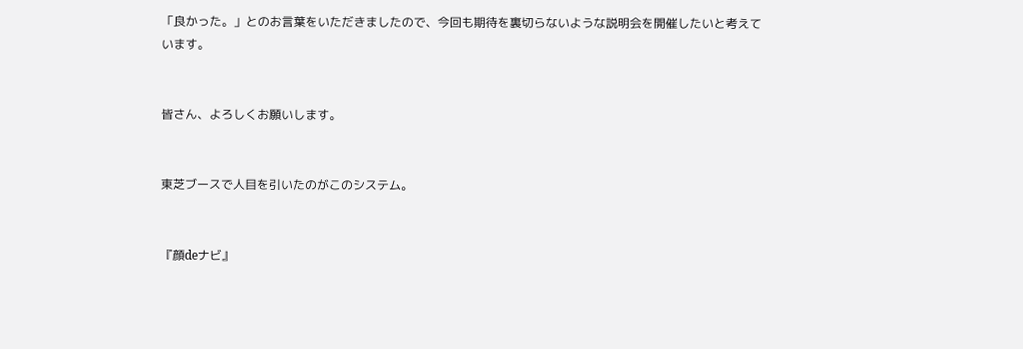「良かった。」とのお言葉をいただきましたので、今回も期待を裏切らないような説明会を開催したいと考えています。


皆さん、よろしくお願いします。


東芝ブースで人目を引いたのがこのシステム。


『顔deナビ』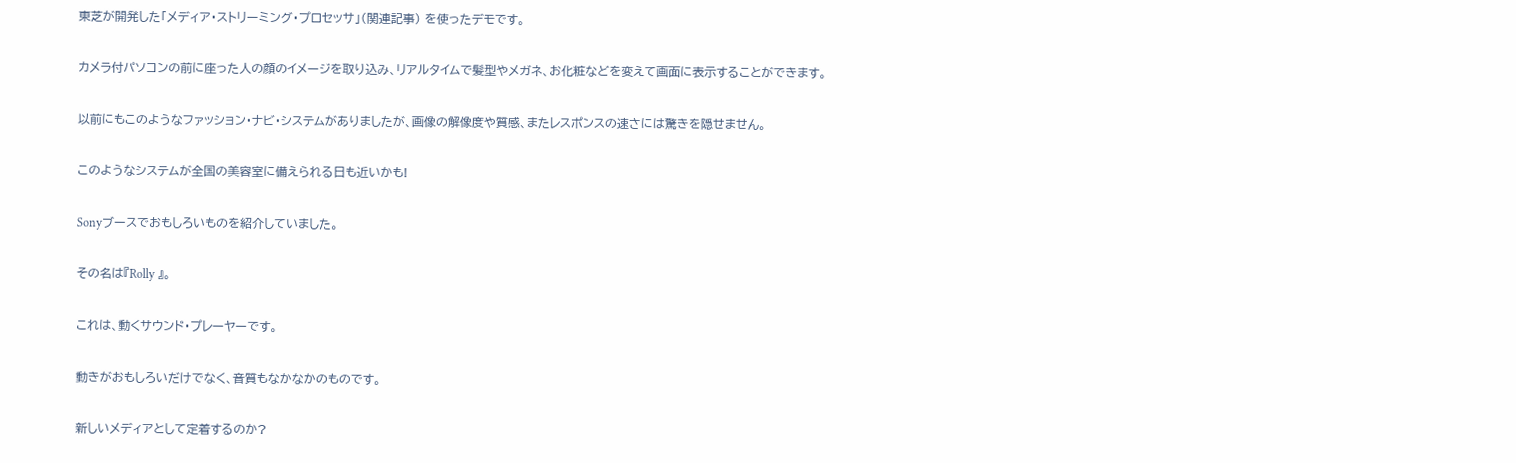東芝が開発した「メディア・ストリーミング・プロセッサ」(関連記事) を使ったデモです。


カメラ付パソコンの前に座った人の顔のイメージを取り込み、リアルタイムで髪型やメガネ、お化粧などを変えて画面に表示することができます。


以前にもこのようなファッション・ナビ・システムがありましたが、画像の解像度や質感、またレスポンスの速さには驚きを隠せません。


このようなシステムが全国の美容室に備えられる日も近いかも!


Sonyブースでおもしろいものを紹介していました。


その名は『Rolly 』。


これは、動くサウンド・プレーヤーです。


動きがおもしろいだけでなく、音質もなかなかのものです。


新しいメディアとして定着するのか?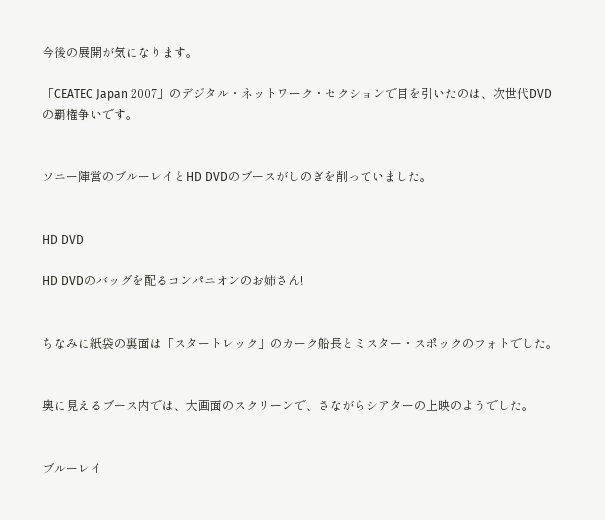今後の展開が気になります。

「CEATEC Japan 2007」のデジタル・ネットワーク・セクションで目を引いたのは、次世代DVDの覇権争いです。


ソニー陣営のブルーレイとHD DVDのブースがしのぎを削っていました。


HD DVD

HD DVDのバッグを配るコンパニオンのお姉さん!


ちなみに紙袋の裏面は「スタートレック」のカーク船長とミスター・スポックのフォトでした。


奥に見えるブース内では、大画面のスクリーンで、さながらシアターの上映のようでした。


ブルーレイ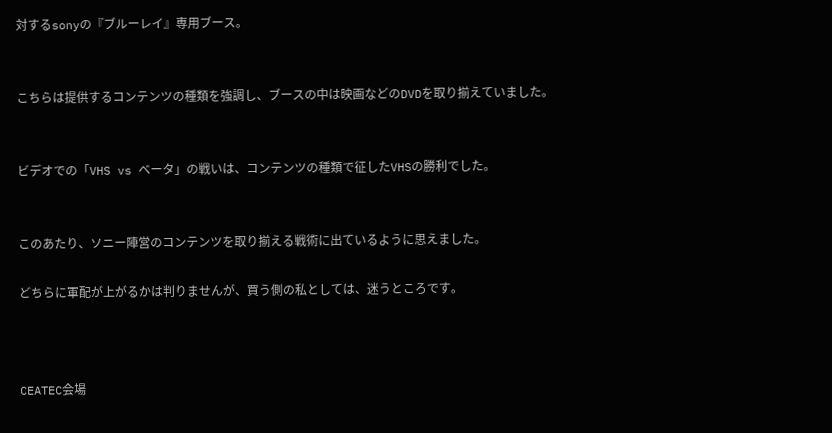対するsonyの『ブルーレイ』専用ブース。


こちらは提供するコンテンツの種類を強調し、ブースの中は映画などのDVDを取り揃えていました。


ビデオでの「VHS vs ベータ」の戦いは、コンテンツの種類で征したVHSの勝利でした。


このあたり、ソニー陣営のコンテンツを取り揃える戦術に出ているように思えました。

どちらに軍配が上がるかは判りませんが、買う側の私としては、迷うところです。



CEATEC会場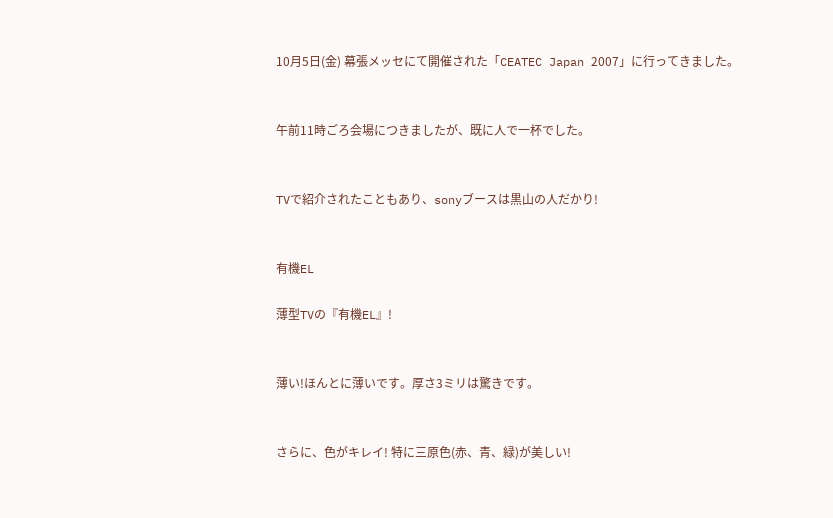10月5日(金) 幕張メッセにて開催された「CEATEC Japan 2007」に行ってきました。


午前11時ごろ会場につきましたが、既に人で一杯でした。


TVで紹介されたこともあり、sonyブースは黒山の人だかり!


有機EL

薄型TVの『有機EL』!


薄い!ほんとに薄いです。厚さ3ミリは驚きです。


さらに、色がキレイ! 特に三原色(赤、青、緑)が美しい!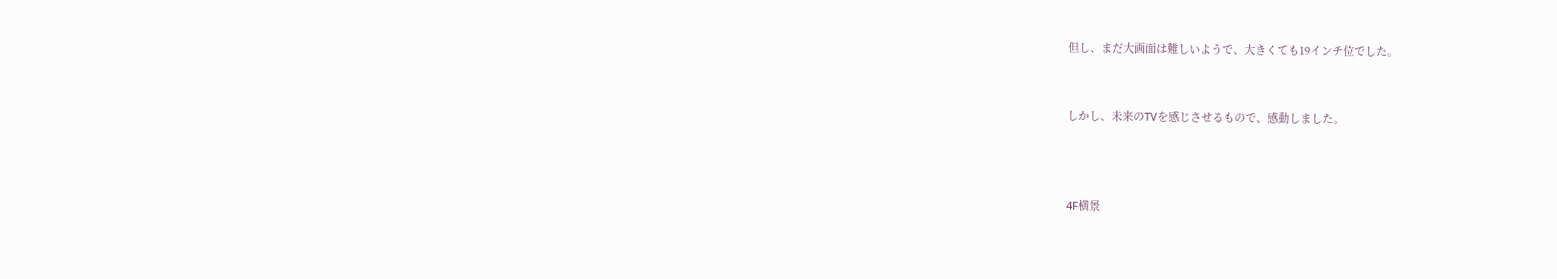但し、まだ大画面は難しいようで、大きくても19インチ位でした。


しかし、未来のTVを感じさせるもので、感動しました。



4F横景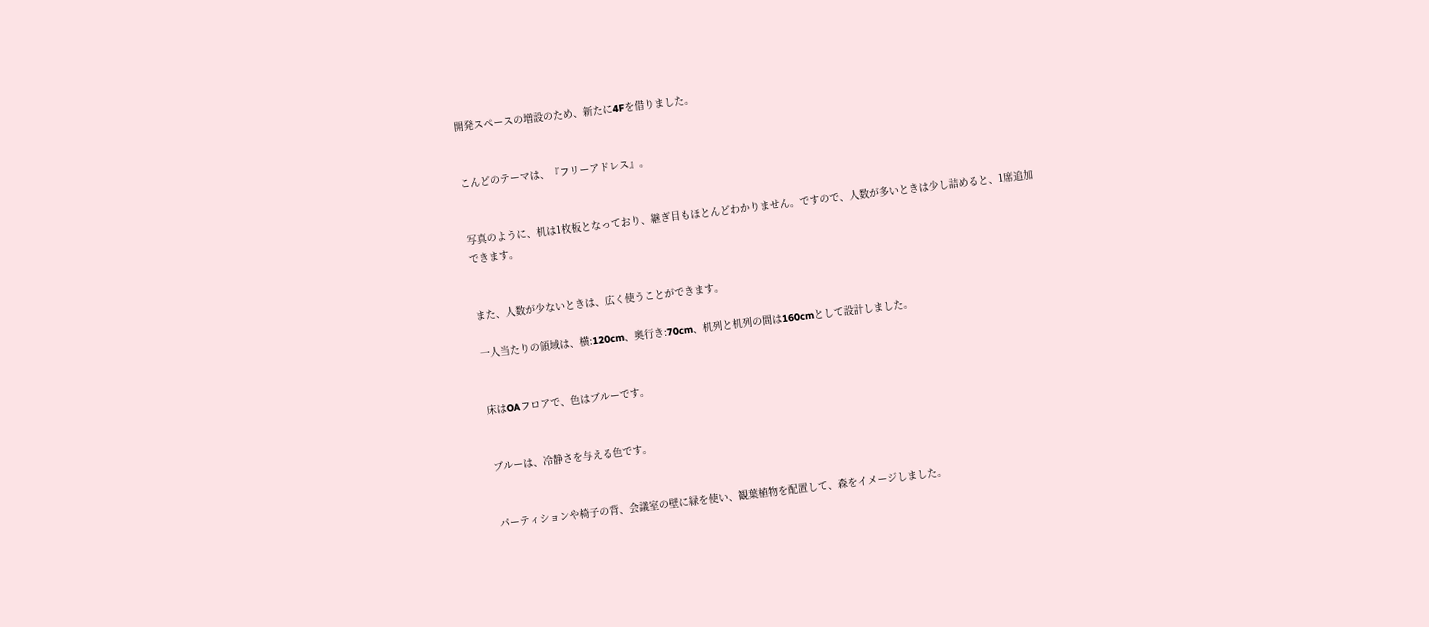開発スペースの増設のため、新たに4Fを借りました。


こんどのテーマは、『フリーアドレス』。


写真のように、机は1枚板となっており、継ぎ目もほとんどわかりません。ですので、人数が多いときは少し詰めると、1席追加できます。


また、人数が少ないときは、広く使うことができます。

一人当たりの領域は、横:120cm、奥行き:70cm、机列と机列の間は160cmとして設計しました。


床はOAフロアで、色はブルーです。


ブルーは、冷静さを与える色です。


パーティションや椅子の背、会議室の壁に緑を使い、観葉植物を配置して、森をイメージしました。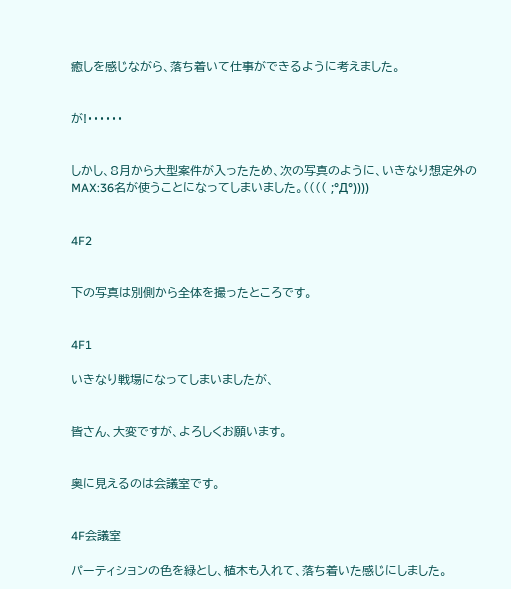癒しを感じながら、落ち着いて仕事ができるように考えました。


が!・・・・・・


しかし、8月から大型案件が入ったため、次の写真のように、いきなり想定外のMAX:36名が使うことになってしまいました。(((( ;°Д°))))


4F2


下の写真は別側から全体を撮ったところです。


4F1

いきなり戦場になってしまいましたが、


皆さん、大変ですが、よろしくお願います。


奥に見えるのは会議室です。


4F会議室

パーティションの色を緑とし、植木も入れて、落ち着いた感じにしました。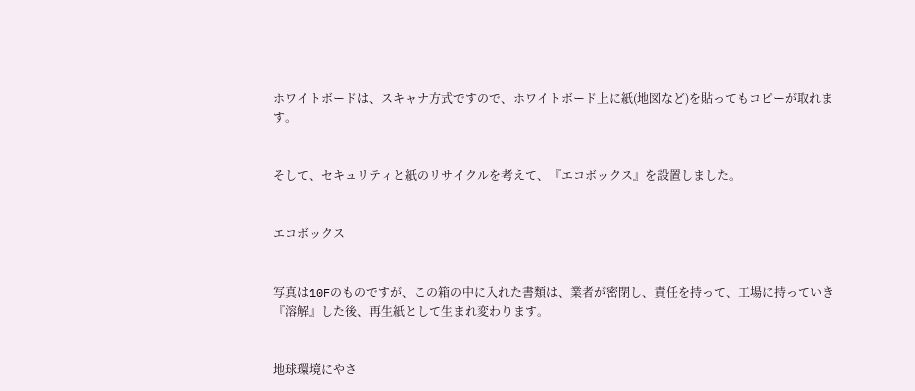ホワイトボードは、スキャナ方式ですので、ホワイトボード上に紙(地図など)を貼ってもコピーが取れます。


そして、セキュリティと紙のリサイクルを考えて、『エコボックス』を設置しました。


エコボックス


写真は10Fのものですが、この箱の中に入れた書類は、業者が密閉し、責任を持って、工場に持っていき『溶解』した後、再生紙として生まれ変わります。


地球環境にやさ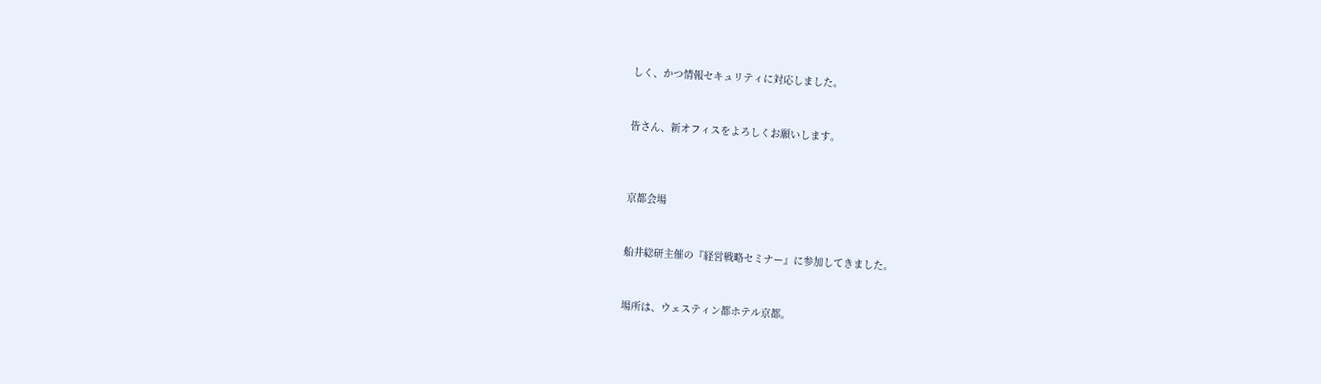しく、かつ情報セキュリティに対応しました。


皆さん、新オフィスをよろしくお願いします。



京都会場


船井総研主催の『経営戦略セミナー』に参加してきました。


場所は、ウェスティン都ホテル京都。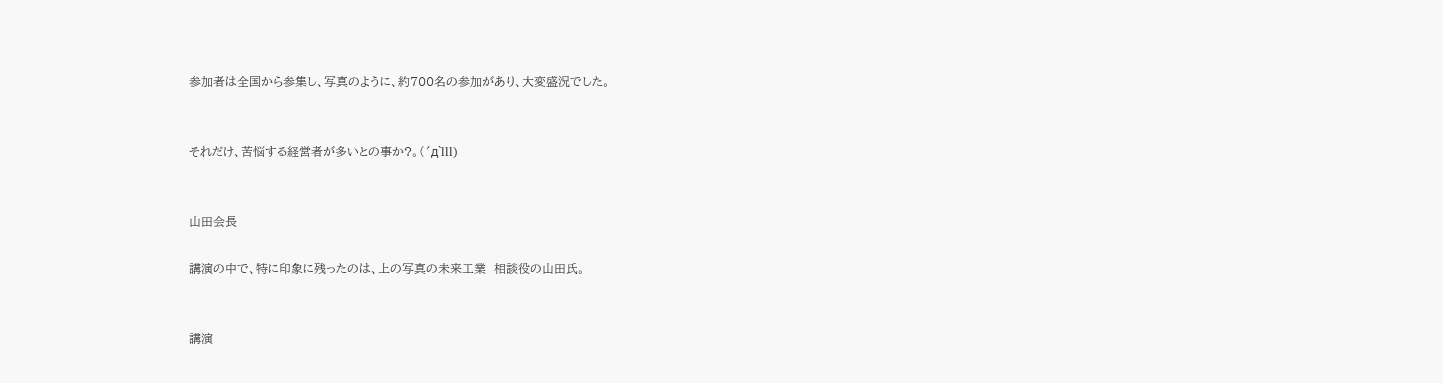参加者は全国から参集し、写真のように、約700名の参加があり、大変盛況でした。


それだけ、苦悩する経営者が多いとの事か?。(´д`lll)


山田会長

講演の中で、特に印象に残ったのは、上の写真の未来工業  相談役の山田氏。


講演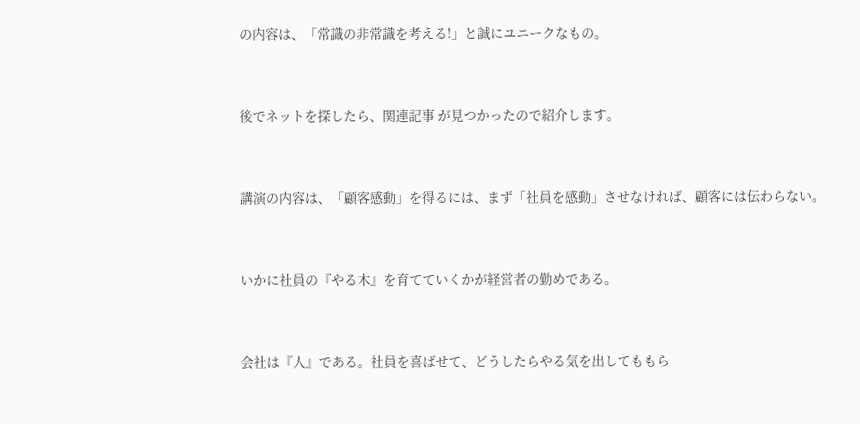の内容は、「常識の非常識を考える!」と誠にユニークなもの。


後でネットを探したら、関連記事 が見つかったので紹介します。


講演の内容は、「顧客感動」を得るには、まず「社員を感動」させなければ、顧客には伝わらない。


いかに社員の『やる木』を育てていくかが経営者の勤めである。


会社は『人』である。社員を喜ばせて、どうしたらやる気を出してももら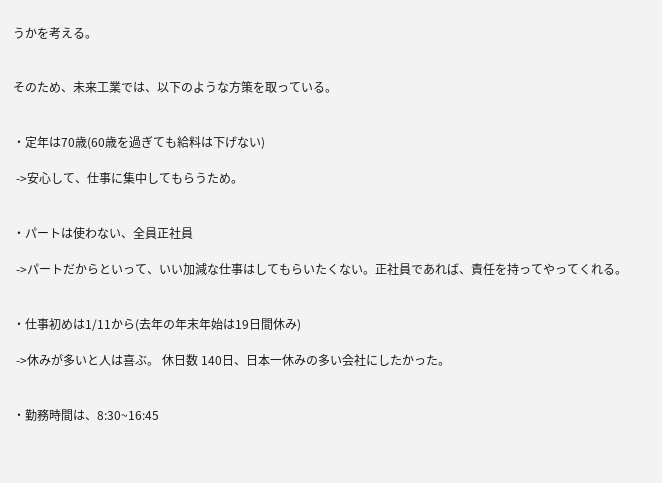うかを考える。


そのため、未来工業では、以下のような方策を取っている。


・定年は70歳(60歳を過ぎても給料は下げない)

 ->安心して、仕事に集中してもらうため。


・パートは使わない、全員正社員

 ->パートだからといって、いい加減な仕事はしてもらいたくない。正社員であれば、責任を持ってやってくれる。


・仕事初めは1/11から(去年の年末年始は19日間休み)

 ->休みが多いと人は喜ぶ。 休日数 140日、日本一休みの多い会社にしたかった。


・勤務時間は、8:30~16:45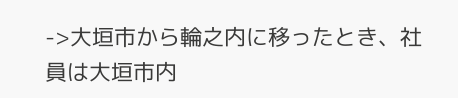->大垣市から輪之内に移ったとき、社員は大垣市内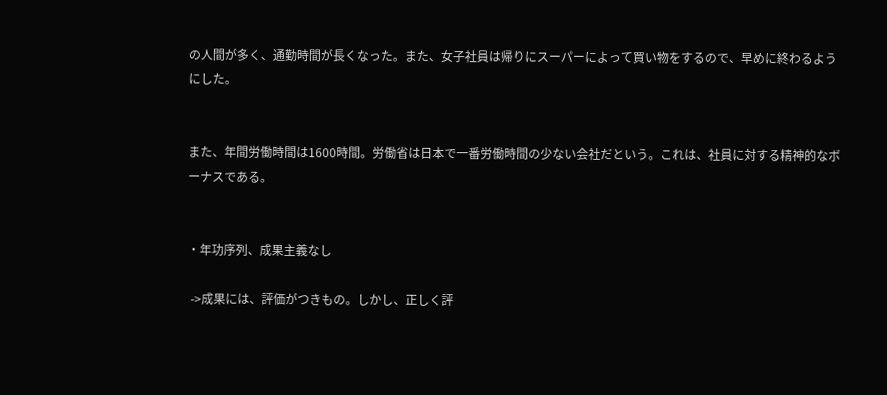の人間が多く、通勤時間が長くなった。また、女子社員は帰りにスーパーによって買い物をするので、早めに終わるようにした。


また、年間労働時間は1600時間。労働省は日本で一番労働時間の少ない会社だという。これは、社員に対する精神的なボーナスである。


・年功序列、成果主義なし

 ->成果には、評価がつきもの。しかし、正しく評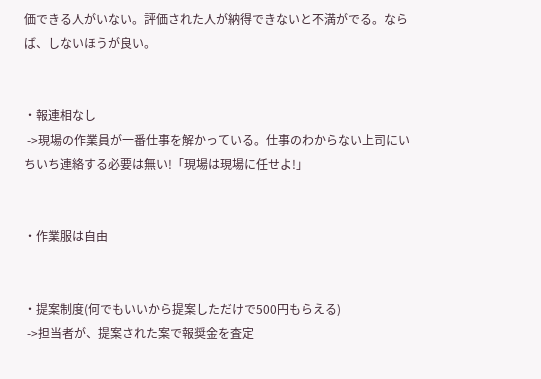価できる人がいない。評価された人が納得できないと不満がでる。ならば、しないほうが良い。


・報連相なし
 ->現場の作業員が一番仕事を解かっている。仕事のわからない上司にいちいち連絡する必要は無い!「現場は現場に任せよ!」


・作業服は自由


・提案制度(何でもいいから提案しただけで500円もらえる)
 ->担当者が、提案された案で報奨金を査定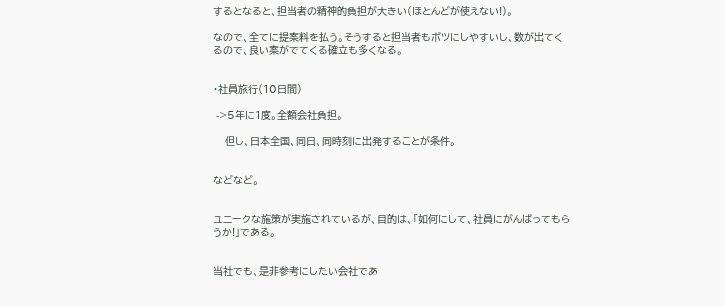するとなると、担当者の精神的負担が大きい(ほとんどが使えない!)。

なので、全てに提案料を払う。そうすると担当者もボツにしやすいし、数が出てくるので、良い案がでてくる確立も多くなる。


・社員旅行(10日間)

 ->5年に1度。全額会社負担。

    但し、日本全国、同日、同時刻に出発することが条件。


などなど。


ユニークな施策が実施されているが、目的は、「如何にして、社員にがんばってもらうか!」である。


当社でも、是非参考にしたい会社であ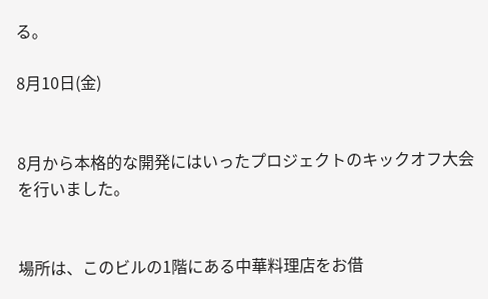る。

8月10日(金)


8月から本格的な開発にはいったプロジェクトのキックオフ大会を行いました。


場所は、このビルの1階にある中華料理店をお借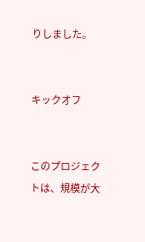りしました。


キックオフ


このプロジェクトは、規模が大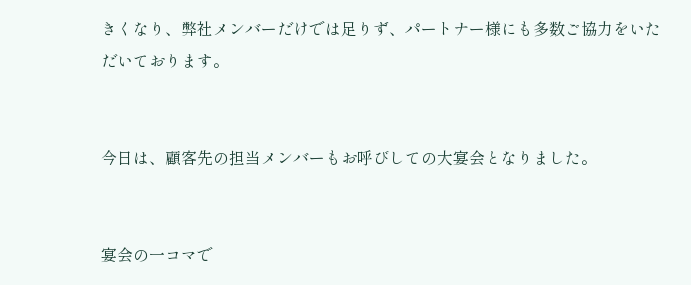きくなり、弊社メンバーだけでは足りず、パートナー様にも多数ご協力をいただいております。


今日は、顧客先の担当メンバーもお呼びしての大宴会となりました。


宴会の一コマで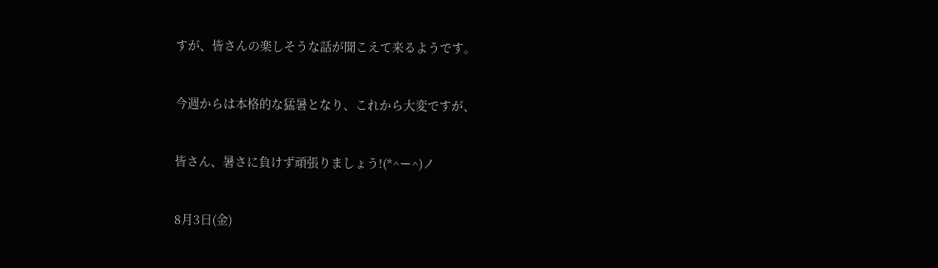すが、皆さんの楽しそうな話が聞こえて来るようです。


今週からは本格的な猛暑となり、これから大変ですが、


皆さん、暑さに負けず頑張りましょう!(*^ー^)ノ


8月3日(金)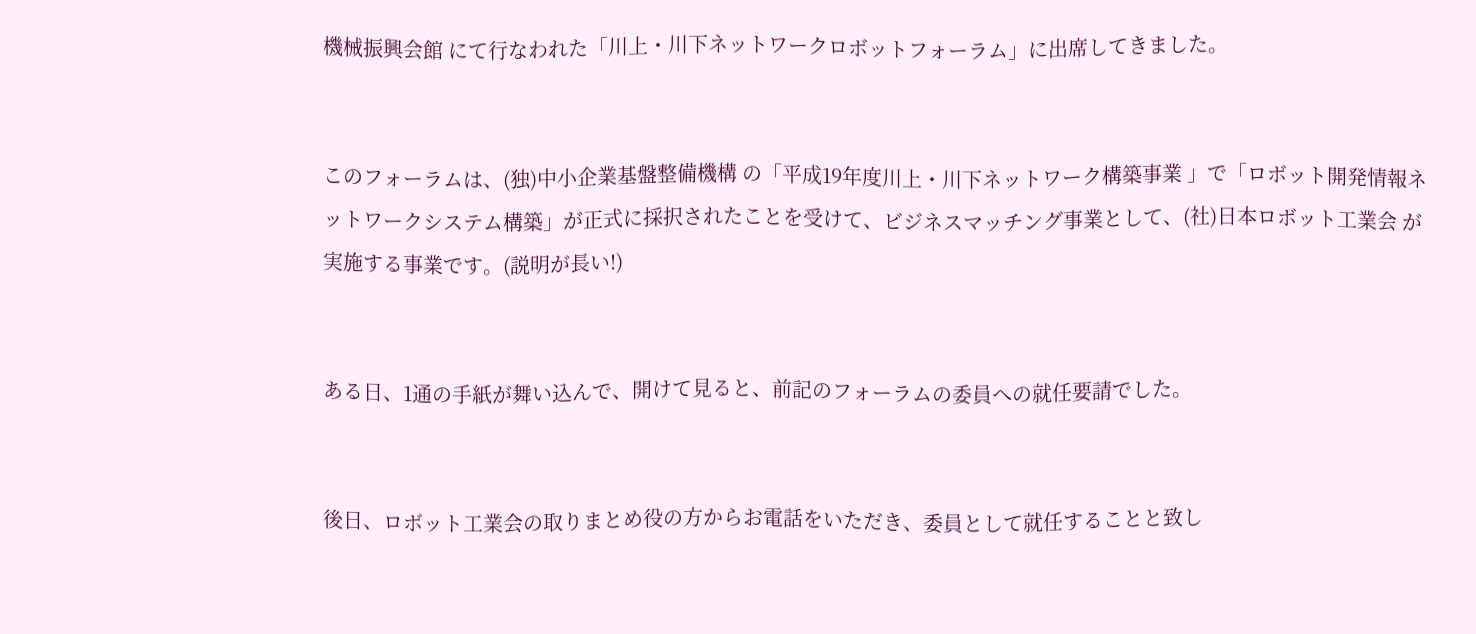機械振興会館 にて行なわれた「川上・川下ネットワークロボットフォーラム」に出席してきました。


このフォーラムは、(独)中小企業基盤整備機構 の「平成19年度川上・川下ネットワーク構築事業 」で「ロボット開発情報ネットワークシステム構築」が正式に採択されたことを受けて、ビジネスマッチング事業として、(社)日本ロボット工業会 が実施する事業です。(説明が長い!)


ある日、1通の手紙が舞い込んで、開けて見ると、前記のフォーラムの委員への就任要請でした。


後日、ロボット工業会の取りまとめ役の方からお電話をいただき、委員として就任することと致し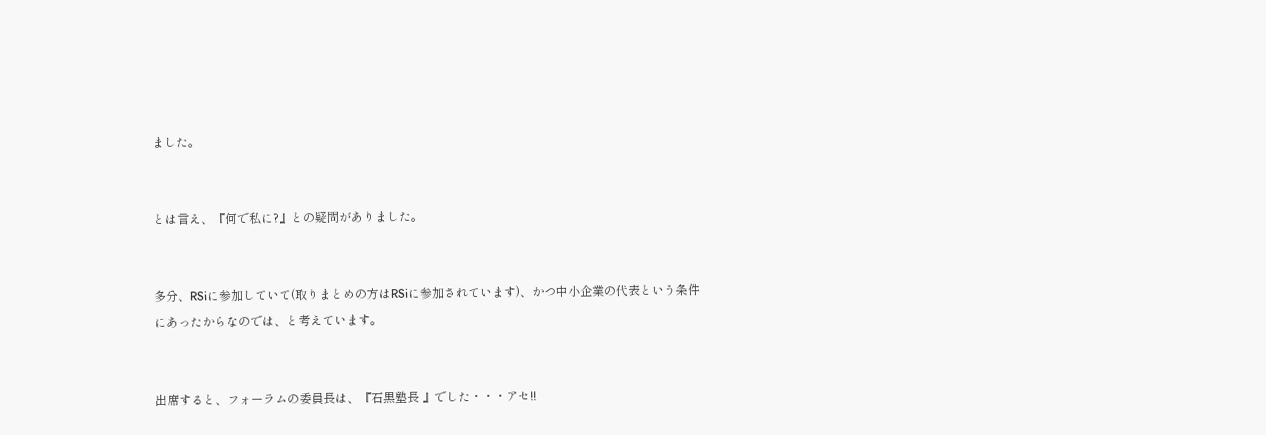ました。


とは言え、『何で私に?』との疑問がありました。


多分、RSiに参加していて(取りまとめの方はRSiに参加されています)、かつ中小企業の代表という条件にあったからなのでは、と考えています。


出席すると、フォーラムの委員長は、『石黒塾長 』でした・・・アセ!!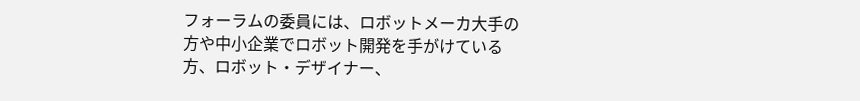フォーラムの委員には、ロボットメーカ大手の方や中小企業でロボット開発を手がけている方、ロボット・デザイナー、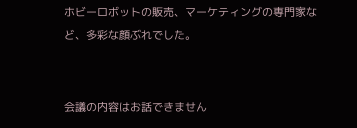ホビーロボットの販売、マーケティングの専門家など、多彩な顔ぶれでした。


会議の内容はお話できません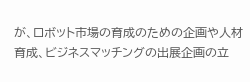が、ロボット市場の育成のための企画や人材育成、ビジネスマッチングの出展企画の立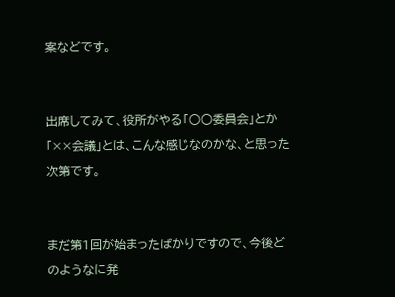案などです。


出席してみて、役所がやる「○○委員会」とか「××会議」とは、こんな感じなのかな、と思った次第です。


まだ第1回が始まったばかりですので、今後どのようなに発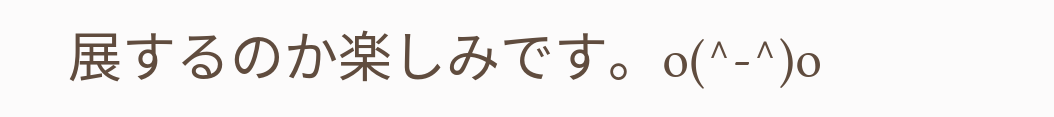展するのか楽しみです。o(^-^)o